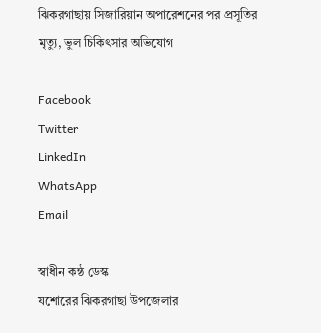ঝিকরগাছায় সিজারিয়ান অপারেশনের পর প্রসূতির মৃত্যু, ভুল চিকিৎসার অভিযোগ

Facebook
Twitter
LinkedIn
WhatsApp
Email

স্বাধীন কন্ঠ ডেস্ক
যশোরের ঝিকরগাছা উপজেলার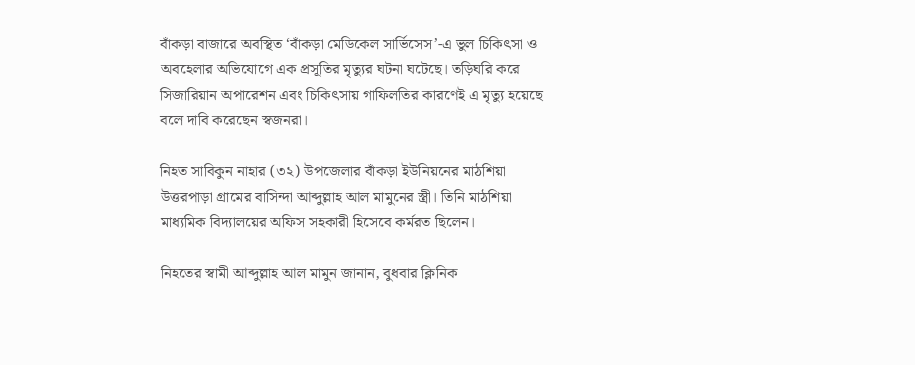বাঁকড়া বাজারে অবস্থিত ‘বাঁকড়া মেডিকেল সার্ভিসেস’-এ ভুল চিকিৎসা ও অবহেলার অভিযোগে এক প্রসূতির মৃত্যুর ঘটনা ঘটেছে। তড়িঘরি করে সিজারিয়ান অপারেশন এবং চিকিৎসায় গাফিলতির কারণেই এ মৃত্যু হয়েছে বলে দাবি করেছেন স্বজনরা।

নিহত সাবিকুন নাহার (৩২) উপজেলার বাঁকড়া ইউনিয়নের মাঠশিয়া উত্তরপাড়া গ্রামের বাসিন্দা আব্দুল্লাহ আল মামুনের স্ত্রী। তিনি মাঠশিয়া মাধ্যমিক বিদ্যালয়ের অফিস সহকারী হিসেবে কর্মরত ছিলেন।

নিহতের স্বামী আব্দুল্লাহ আল মামুন জানান, বুধবার ক্লিনিক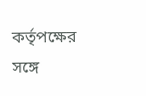কর্তৃপক্ষের সঙ্গে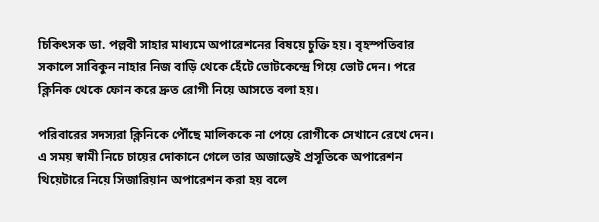চিকিৎসক ডা. পল্লবী সাহার মাধ্যমে অপারেশনের বিষয়ে চুক্তি হয়। বৃহস্পতিবার সকালে সাবিকুন নাহার নিজ বাড়ি থেকে হেঁটে ভোটকেন্দ্রে গিয়ে ভোট দেন। পরে ক্লিনিক থেকে ফোন করে দ্রুত রোগী নিয়ে আসতে বলা হয়।

পরিবারের সদস্যরা ক্লিনিকে পৌঁছে মালিককে না পেয়ে রোগীকে সেখানে রেখে দেন। এ সময় স্বামী নিচে চায়ের দোকানে গেলে তার অজান্তেই প্রসূতিকে অপারেশন থিয়েটারে নিয়ে সিজারিয়ান অপারেশন করা হয় বলে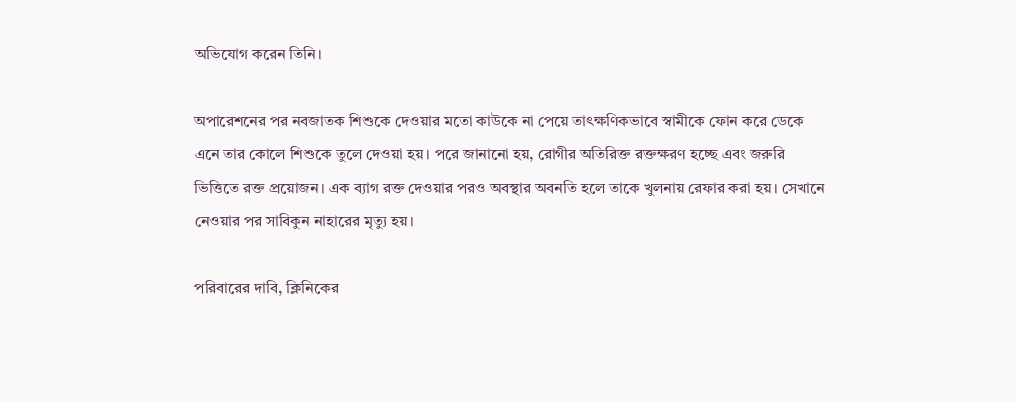অভিযোগ করেন তিনি।

অপারেশনের পর নবজাতক শিশুকে দেওয়ার মতো কাউকে না পেয়ে তাৎক্ষণিকভাবে স্বামীকে ফোন করে ডেকে এনে তার কোলে শিশুকে তুলে দেওয়া হয়। পরে জানানো হয়, রোগীর অতিরিক্ত রক্তক্ষরণ হচ্ছে এবং জরুরি ভিত্তিতে রক্ত প্রয়োজন। এক ব্যাগ রক্ত দেওয়ার পরও অবস্থার অবনতি হলে তাকে খুলনায় রেফার করা হয়। সেখানে নেওয়ার পর সাবিকুন নাহারের মৃত্যু হয়।

পরিবারের দাবি, ক্লিনিকের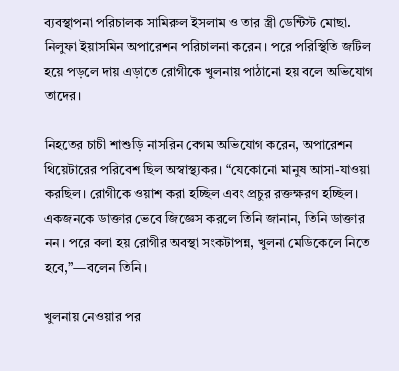ব্যবস্থাপনা পরিচালক সামিরুল ইসলাম ও তার স্ত্রী ডেন্টিস্ট মোছা. নিলুফা ইয়াসমিন অপারেশন পরিচালনা করেন। পরে পরিস্থিতি জটিল হয়ে পড়লে দায় এড়াতে রোগীকে খুলনায় পাঠানো হয় বলে অভিযোগ তাদের।

নিহতের চাচী শাশুড়ি নাসরিন বেগম অভিযোগ করেন, অপারেশন থিয়েটারের পরিবেশ ছিল অস্বাস্থ্যকর। “যেকোনো মানুষ আসা-যাওয়া করছিল। রোগীকে ওয়াশ করা হচ্ছিল এবং প্রচুর রক্তক্ষরণ হচ্ছিল। একজনকে ডাক্তার ভেবে জিজ্ঞেস করলে তিনি জানান, তিনি ডাক্তার নন। পরে বলা হয় রোগীর অবস্থা সংকটাপন্ন, খুলনা মেডিকেলে নিতে হবে,”—বলেন তিনি।

খুলনায় নেওয়ার পর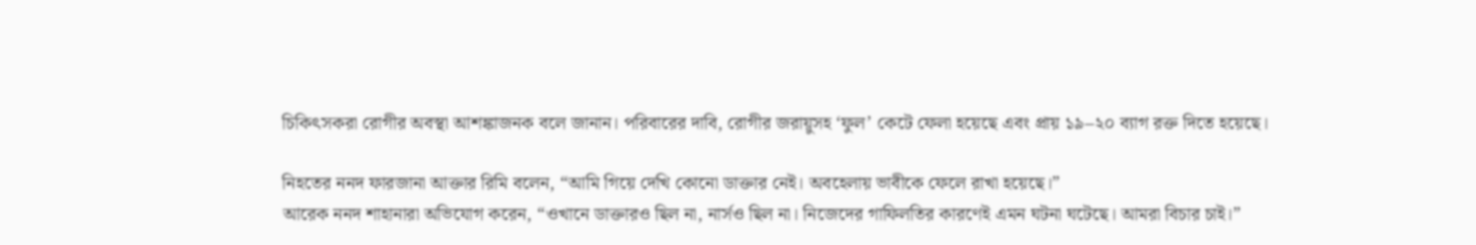চিকিৎসকরা রোগীর অবস্থা আশঙ্কাজনক বলে জানান। পরিবারের দাবি, রোগীর জরায়ুসহ ‘ফুল’ কেটে ফেলা হয়েছে এবং প্রায় ১৯–২০ ব্যাগ রক্ত দিতে হয়েছে।

নিহতের ননদ ফারজানা আক্তার রিমি বলেন, “আমি গিয়ে দেখি কোনো ডাক্তার নেই। অবহেলায় ভাবীকে ফেলে রাখা হয়েছে।”
আরেক ননদ শাহানারা অভিযোগ করেন, “ওখানে ডাক্তারও ছিল না, নার্সও ছিল না। নিজেদের গাফিলতির কারণেই এমন ঘটনা ঘটেছে। আমরা বিচার চাই।”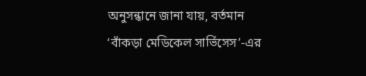অনুসন্ধানে জানা যায়, বর্তমান ‘বাঁকড়া মেডিকেল সার্ভিসেস’-এর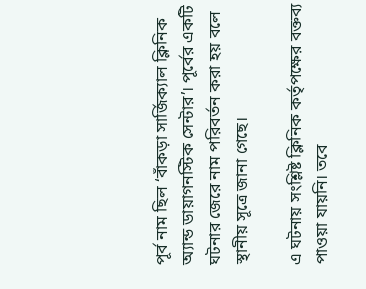পূর্ব নাম ছিল ‘বাঁকড়া সার্জিক্যাল ক্লিনিক অ্যান্ড ডায়াগনস্টিক সেন্টার’। পূর্বের একটি ঘটনার জেরে নাম পরিবর্তন করা হয় বলে স্থানীয় সূত্রে জানা গেছে।

এ ঘটনায় সংশ্লিষ্ট ক্লিনিক কর্তৃপক্ষের বক্তব্য পাওয়া যায়নি। তবে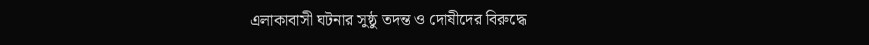এলাকাবাসী ঘটনার সুষ্ঠু তদন্ত ও দোষীদের বিরুদ্ধে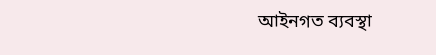আইনগত ব্যবস্থা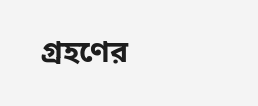গ্রহণের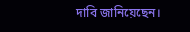দাবি জানিয়েছেন।